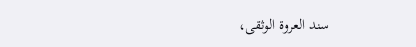سند العروة الوثقى،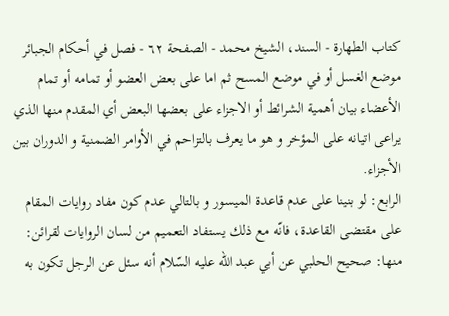كتاب الطهارة - السند، الشيخ محمد - الصفحة ٦٢ - فصل في أحكام الجبائر
موضع الغسل أو في موضع المسح ثم اما على بعض العضو أو تمامه أو تمام الأعضاء بيان أهمية الشرائط أو الاجزاء على بعضها البعض أي المقدم منها الذي يراعى اتيانه على المؤخر و هو ما يعرف بالتزاحم في الأوامر الضمنية و الدوران بين الأجزاء.
الرابع: لو بنينا على عدم قاعدة الميسور و بالتالي عدم كون مفاد روايات المقام على مقتضى القاعدة، فانّه مع ذلك يستفاد التعميم من لسان الروايات لقرائن:
منها: صحيح الحلبي عن أبي عبد الله عليه السّلام أنه سئل عن الرجل تكون به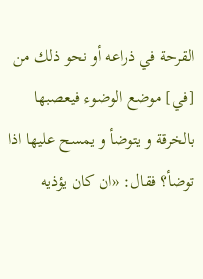القرحة في ذراعه أو نحو ذلك من [في] موضع الوضوء فيعصبها بالخرقة و يتوضأ و يمسح عليها اذا توضأ؟ فقال: «ان كان يؤذيه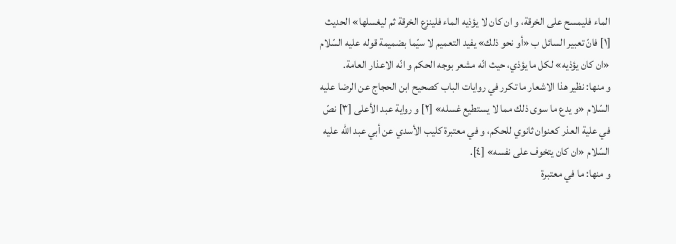الماء فليمسح على الخرقة، و ان كان لا يؤذيه الماء فلينزع الخرقة ثم ليغسلها» الحديث [١] فانّ تعبير السائل ب «أو نحو ذلك» يفيد التعميم لا سيّما بضميمة قوله عليه السّلام «ان كان يؤذيه» لكل ما يؤذي، حيث انّه مشعر بوجه الحكم و انّه الاعذار العامة.
و منها: نظير هذا الاشعار ما تكرر في روايات الباب كصحيح ابن الحجاج عن الرضا عليه السّلام «و يدع ما سوى ذلك مما لا يستطيع غسله» [٢] و رواية عبد الأعلى [٣] نصّ في علية العذر كعنوان ثانوي للحكم، و في معتبرة كليب الأسدي عن أبي عبد الله عليه السّلام «ان كان يتخوف على نفسه» [٤].
و منها: ما في معتبرة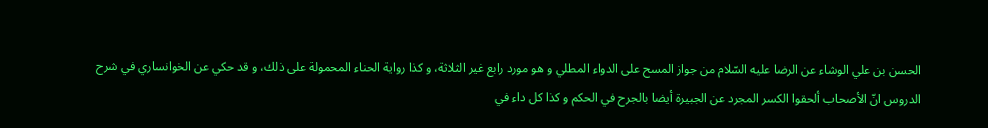الحسن بن علي الوشاء عن الرضا عليه السّلام من جواز المسح على الدواء المطلي و هو مورد رابع غير الثلاثة، و كذا رواية الحناء المحمولة على ذلك، و قد حكي عن الخوانساري في شرح الدروس انّ الأصحاب ألحقوا الكسر المجرد عن الجبيرة أيضا بالجرح في الحكم و كذا كل داء في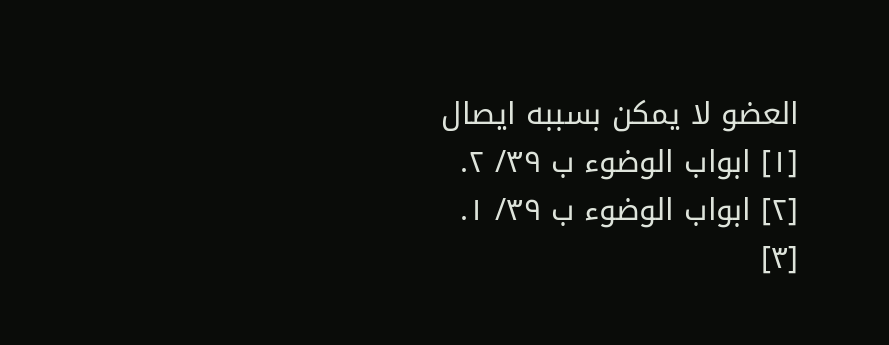العضو لا يمكن بسببه ايصال
[١] ابواب الوضوء ب ٣٩/ ٢.
[٢] ابواب الوضوء ب ٣٩/ ١.
[٣]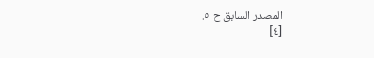المصدر السابق ح ٥.
[٤]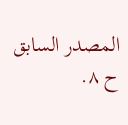المصدر السابق ح ٨.